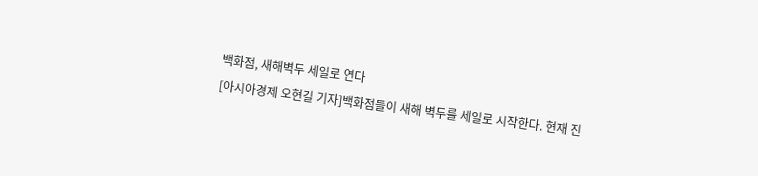백화점, 새해벽두 세일로 연다
[아시아경제 오현길 기자]백화점들이 새해 벽두를 세일로 시작한다. 현재 진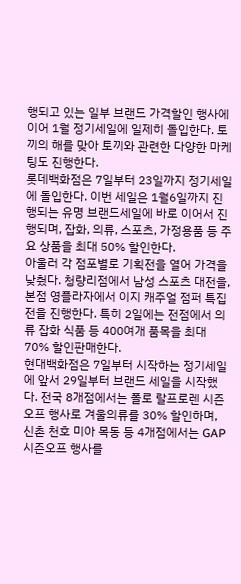행되고 있는 일부 브랜드 가격할인 행사에 이어 1월 정기세일에 일제히 돌입한다. 토끼의 해를 맞아 토끼와 관련한 다양한 마케팅도 진행한다.
롯데백화점은 7일부터 23일까지 정기세일에 돌입한다. 이번 세일은 1월6일까지 진행되는 유명 브랜드세일에 바로 이어서 진행되며, 잡화, 의류, 스포츠, 가정용품 등 주요 상품을 최대 50% 할인한다.
아울러 각 점포별로 기획전을 열어 가격을 낮췄다. 청량리점에서 남성 스포츠 대전을, 본점 영플라자에서 이지 캐주얼 점퍼 특집전을 진행한다. 특히 2일에는 전점에서 의류 잡화 식품 등 400여개 품목을 최대 70% 할인판매한다.
현대백화점은 7일부터 시작하는 정기세일에 앞서 29일부터 브랜드 세일을 시작했다. 전국 8개점에서는 폴로 랄프로렌 시즌오프 행사로 겨울의류를 30% 할인하며, 신촌 천호 미아 목동 등 4개점에서는 GAP 시즌오프 행사를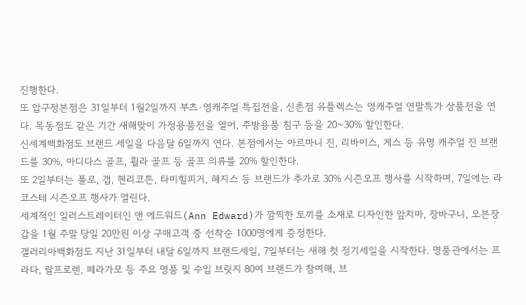진행한다.
또 압구정본점은 31일부터 1월2일까지 부츠·영캐주얼 특집전을, 신촌점 유플렉스는 영캐주얼 연말특가 상품전을 연다. 목동점도 같은 기간 새해맞이 가정용품전을 열어, 주방용품 침구 등을 20~30% 할인한다.
신세계백화점도 브랜드 세일을 다음달 6일까지 연다. 본점에서는 아르마니 진, 리바이스, 게스 등 유명 캐주얼 진 브랜드를 30%, 아디다스 골프, 휠라 골프 등 골프 의류를 20% 할인한다.
또 2일부터는 폴로, 갭, 헨리코튼, 타미힐피거, 헤지스 등 브랜드가 추가로 30% 시즌오프 행사를 시작하며, 7일에는 라코스테 시즌오프 행사가 열린다.
세계적인 일러스트레이터인 앤 에드워드(Ann Edward)가 깜찍한 토끼를 소재로 디자인한 앞치마, 장바구니, 오븐장갑을 1월 주말 당일 20만원 이상 구매고객 중 선착순 1000명에게 증정한다.
갤러리아백화점도 지난 31일부터 내달 6일까지 브랜드세일, 7일부터는 새해 첫 정기세일을 시작한다. 명품관에서는 프라다, 랄프로렌, 페라가모 등 주요 명품 및 수입 브릿지 80여 브랜드가 참여해, 브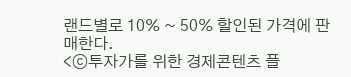랜드별로 10% ~ 50% 할인된 가격에 판매한다.
<ⓒ투자가를 위한 경제콘텐츠 플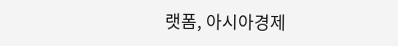랫폼, 아시아경제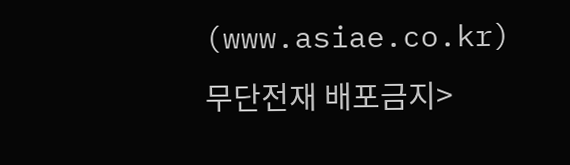(www.asiae.co.kr) 무단전재 배포금지>